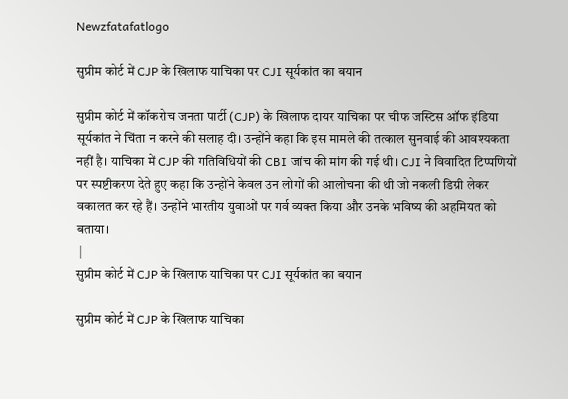Newzfatafatlogo

सुप्रीम कोर्ट में CJP के खिलाफ याचिका पर CJI सूर्यकांत का बयान

सुप्रीम कोर्ट में कॉकरोच जनता पार्टी (CJP) के खिलाफ दायर याचिका पर चीफ जस्टिस ऑफ इंडिया सूर्यकांत ने चिंता न करने की सलाह दी। उन्होंने कहा कि इस मामले की तत्काल सुनवाई की आवश्यकता नहीं है। याचिका में CJP की गतिविधियों की CBI जांच की मांग की गई थी। CJI ने विवादित टिप्पणियों पर स्पष्टीकरण देते हुए कहा कि उन्होंने केवल उन लोगों की आलोचना की थी जो नकली डिग्री लेकर वकालत कर रहे हैं। उन्होंने भारतीय युवाओं पर गर्व व्यक्त किया और उनके भविष्य की अहमियत को बताया।
 |
सुप्रीम कोर्ट में CJP के खिलाफ याचिका पर CJI सूर्यकांत का बयान

सुप्रीम कोर्ट में CJP के खिलाफ याचिका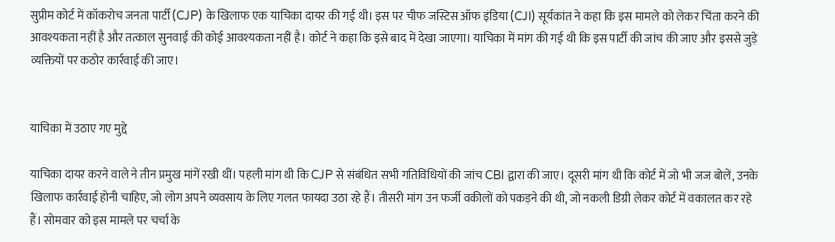सुप्रीम कोर्ट में कॉकरोच जनता पार्टी (CJP) के खिलाफ एक याचिका दायर की गई थी। इस पर चीफ जस्टिस ऑफ इंडिया (CJI) सूर्यकांत ने कहा कि इस मामले को लेकर चिंता करने की आवश्यकता नहीं है और तत्काल सुनवाई की कोई आवश्यकता नहीं है। कोर्ट ने कहा कि इसे बाद में देखा जाएगा। याचिका में मांग की गई थी कि इस पार्टी की जांच की जाए और इससे जुड़े व्यक्तियों पर कठोर कार्रवाई की जाए।


याचिका में उठाए गए मुद्दे

याचिका दायर करने वाले ने तीन प्रमुख मांगें रखी थीं। पहली मांग थी कि CJP से संबंधित सभी गतिविधियों की जांच CBI द्वारा की जाए। दूसरी मांग थी कि कोर्ट में जो भी जज बोलें, उनके खिलाफ कार्रवाई होनी चाहिए, जो लोग अपने व्यवसाय के लिए गलत फायदा उठा रहे हैं। तीसरी मांग उन फर्जी वकीलों को पकड़ने की थी, जो नकली डिग्री लेकर कोर्ट में वकालत कर रहे हैं। सोमवार को इस मामले पर चर्चा के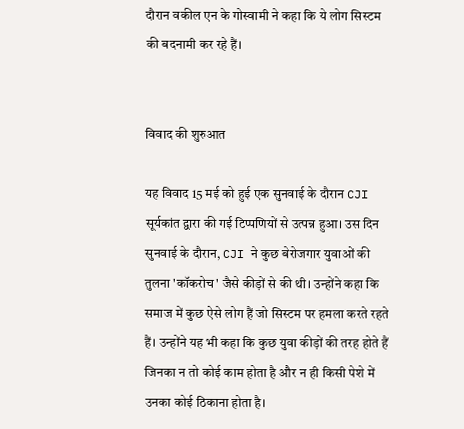दौरान वकील एन के गोस्वामी ने कहा कि ये लोग सिस्टम की बदनामी कर रहे हैं।


विवाद की शुरुआत

यह विवाद 15 मई को हुई एक सुनवाई के दौरान CJI सूर्यकांत द्वारा की गई टिप्पणियों से उत्पन्न हुआ। उस दिन सुनवाई के दौरान, CJI ने कुछ बेरोजगार युवाओं की तुलना 'कॉकरोच' जैसे कीड़ों से की थी। उन्होंने कहा कि समाज में कुछ ऐसे लोग हैं जो सिस्टम पर हमला करते रहते हैं। उन्होंने यह भी कहा कि कुछ युवा कीड़ों की तरह होते हैं जिनका न तो कोई काम होता है और न ही किसी पेशे में उनका कोई ठिकाना होता है।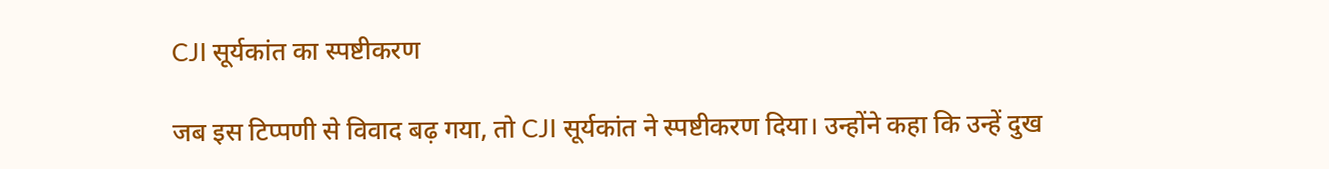CJI सूर्यकांत का स्पष्टीकरण

जब इस टिप्पणी से विवाद बढ़ गया, तो CJI सूर्यकांत ने स्पष्टीकरण दिया। उन्होंने कहा कि उन्हें दुख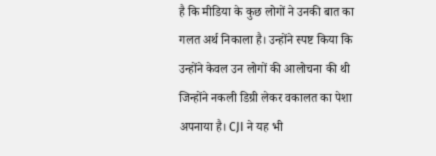है कि मीडिया के कुछ लोगों ने उनकी बात का गलत अर्थ निकाला है। उन्होंने स्पष्ट किया कि उन्होंने केवल उन लोगों की आलोचना की थी जिन्होंने नकली डिग्री लेकर वकालत का पेशा अपनाया है। CJI ने यह भी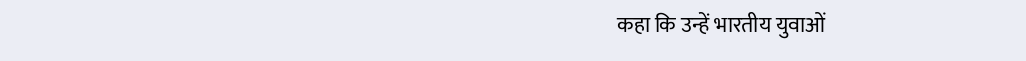कहा कि उन्हें भारतीय युवाओं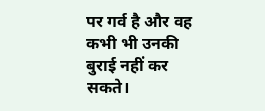पर गर्व है और वह कभी भी उनकी बुराई नहीं कर सकते।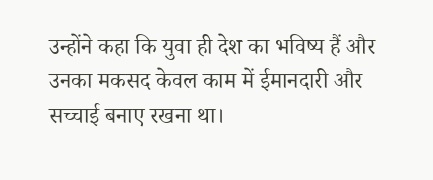उन्होंने कहा कि युवा ही देश का भविष्य हैं और उनका मकसद केवल काम में ईमानदारी और सच्चाई बनाए रखना था।